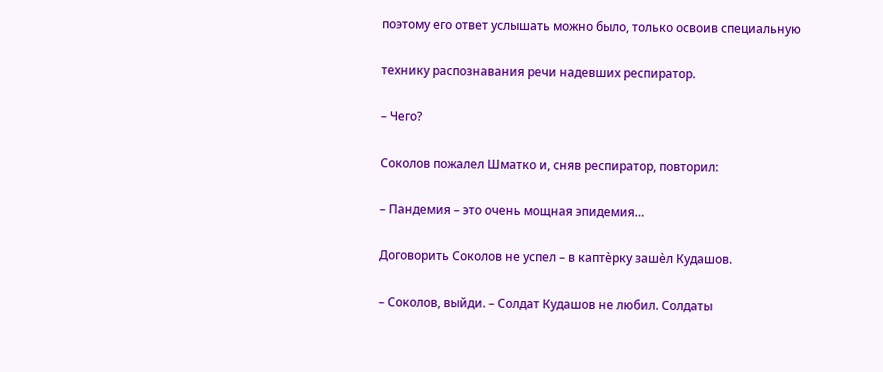поэтому его ответ услышать можно было, только освоив специальную

технику распознавания речи надевших респиратор.

– Чего?

Соколов пожалел Шматко и, сняв респиратор, повторил:

– Пандемия – это очень мощная эпидемия…

Договорить Соколов не успел – в каптѐрку зашѐл Кудашов.

– Соколов, выйди. – Солдат Кудашов не любил. Солдаты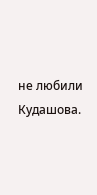не любили Кудашова.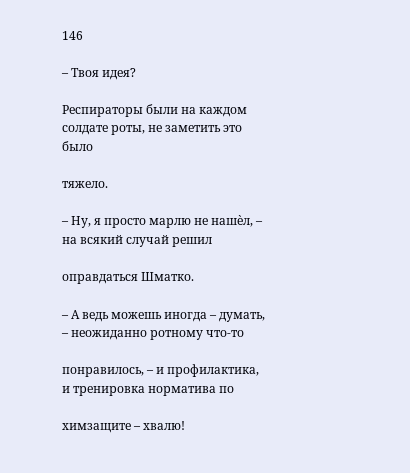146

– Твоя идея?

Респираторы были на каждом солдате роты, не заметить это было

тяжело.

– Ну, я просто марлю не нашѐл, – на всякий случай решил

оправдаться Шматко.

– А ведь можешь иногда – думать, – неожиданно ротному что-то

понравилось, – и профилактика, и тренировка норматива по

химзащите – хвалю!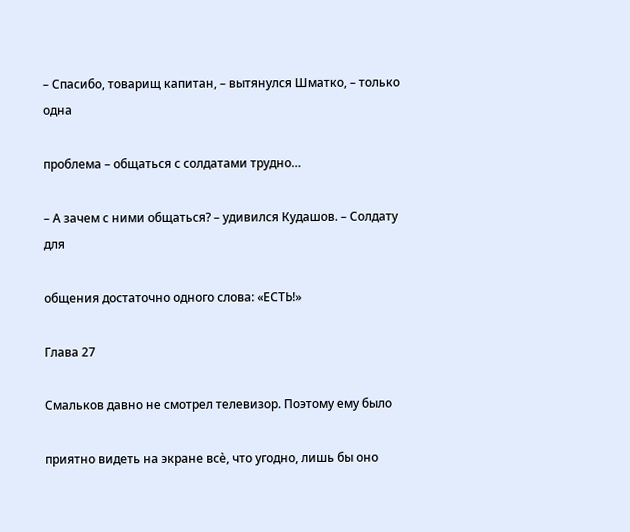– Спасибо, товарищ капитан, – вытянулся Шматко, – только одна

проблема – общаться с солдатами трудно…

– А зачем с ними общаться? – удивился Кудашов. – Солдату для

общения достаточно одного слова: «ЕСТЬ!»

Глава 27

Смальков давно не смотрел телевизор. Поэтому ему было

приятно видеть на экране всѐ, что угодно, лишь бы оно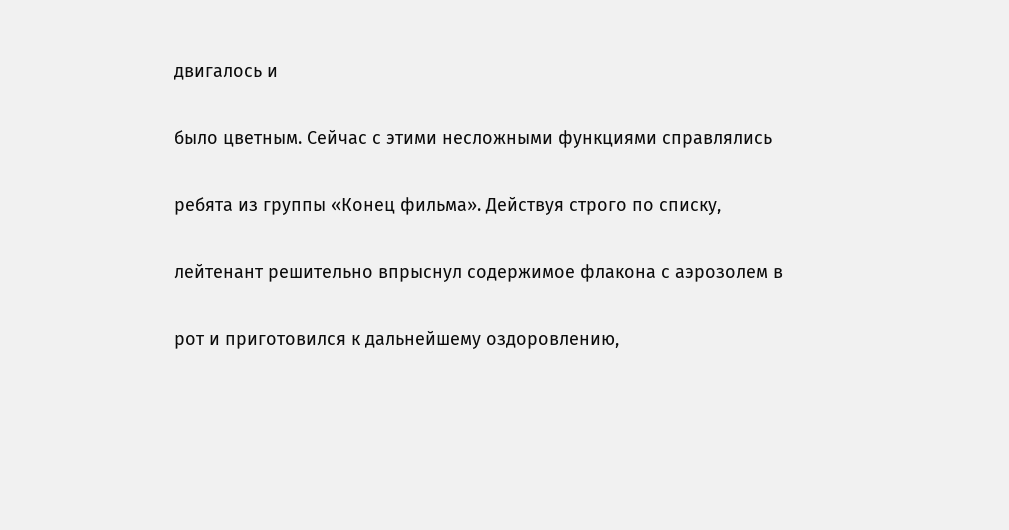двигалось и

было цветным. Сейчас с этими несложными функциями справлялись

ребята из группы «Конец фильма». Действуя строго по списку,

лейтенант решительно впрыснул содержимое флакона с аэрозолем в

рот и приготовился к дальнейшему оздоровлению,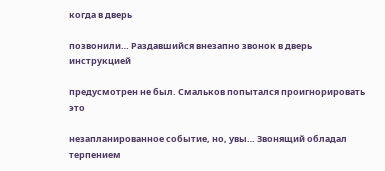когда в дверь

позвонили… Раздавшийся внезапно звонок в дверь инструкцией

предусмотрен не был. Смальков попытался проигнорировать это

незапланированное событие, но, увы… Звонящий обладал терпением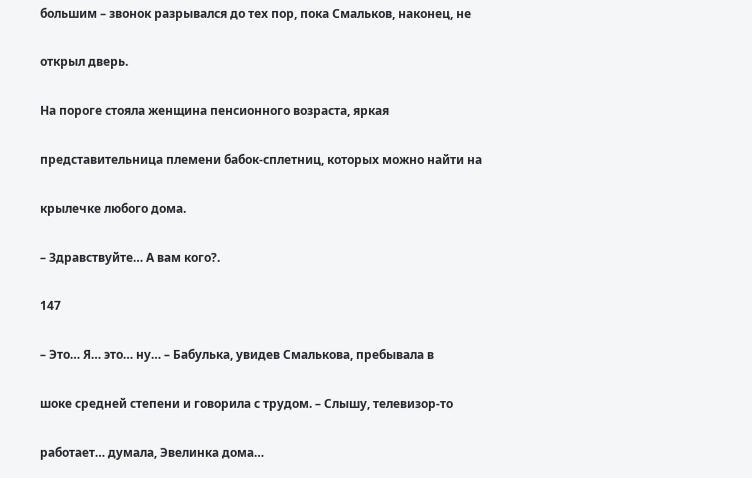большим – звонок разрывался до тех пор, пока Смальков, наконец, не

открыл дверь.

На пороге стояла женщина пенсионного возраста, яркая

представительница племени бабок-сплетниц, которых можно найти на

крылечке любого дома.

– Здравствуйте… А вам кого?.

147

– Это… Я… это… ну… – Бабулька, увидев Смалькова, пребывала в

шоке средней степени и говорила с трудом. – Слышу, телевизор-то

работает… думала, Эвелинка дома…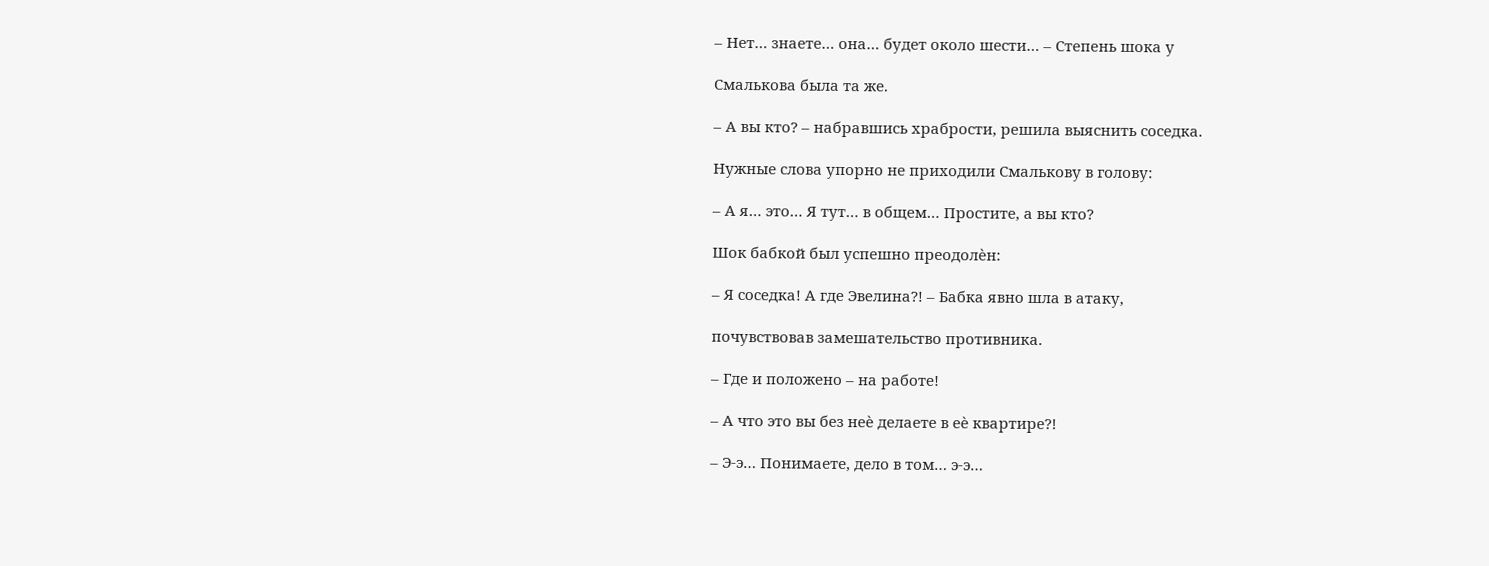– Нет… знаете… она… будет около шести… – Степень шока у

Смалькова была та же.

– А вы кто? – набравшись храбрости, решила выяснить соседка.

Нужные слова упорно не приходили Смалькову в голову:

– А я… это… Я тут… в общем… Простите, а вы кто?

Шок бабкой был успешно преодолѐн:

– Я соседка! А где Эвелина?! – Бабка явно шла в атаку,

почувствовав замешательство противника.

– Где и положено – на работе!

– А что это вы без неѐ делаете в еѐ квартире?!

– Э-э… Понимаете, дело в том… э-э…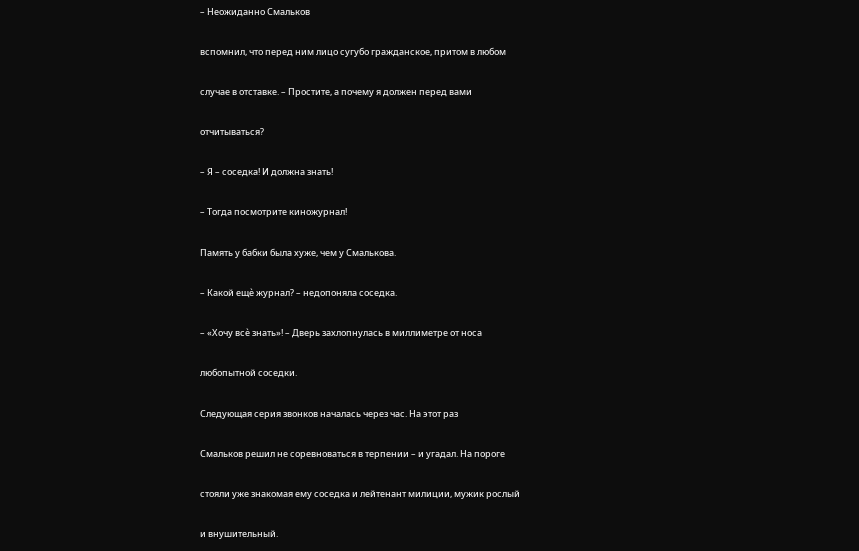– Неожиданно Смальков

вспомнил, что перед ним лицо сугубо гражданское, притом в любом

случае в отставке. – Простите, а почему я должен перед вами

отчитываться?

– Я – соседка! И должна знать!

– Тогда посмотрите киножурнал!

Память у бабки была хуже, чем у Смалькова.

– Какой ещѐ журнал? – недопоняла соседка.

– «Хочу всѐ знать»! – Дверь захлопнулась в миллиметре от носа

любопытной соседки.

Следующая серия звонков началась через час. На этот раз

Смальков решил не соревноваться в терпении – и угадал. На пороге

стояли уже знакомая ему соседка и лейтенант милиции, мужик рослый

и внушительный.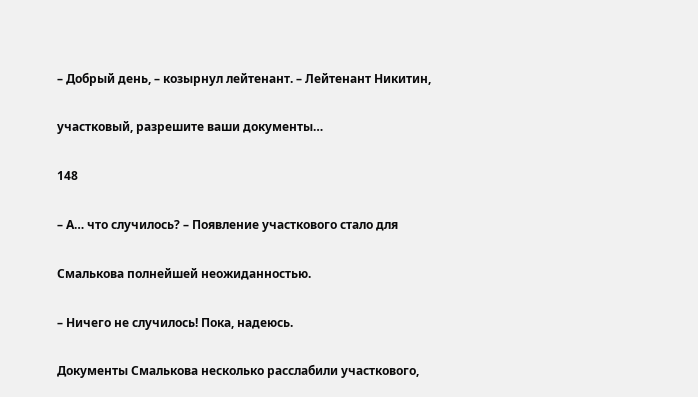– Добрый день, – козырнул лейтенант. – Лейтенант Никитин,

участковый, разрешите ваши документы…

148

– А… что случилось? – Появление участкового стало для

Смалькова полнейшей неожиданностью.

– Ничего не случилось! Пока, надеюсь.

Документы Смалькова несколько расслабили участкового,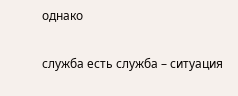однако

служба есть служба – ситуация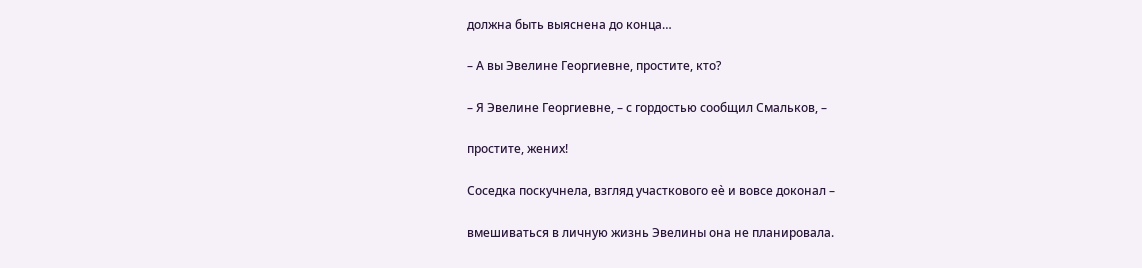должна быть выяснена до конца…

– А вы Эвелине Георгиевне, простите, кто?

– Я Эвелине Георгиевне, – с гордостью сообщил Смальков, –

простите, жених!

Соседка поскучнела, взгляд участкового еѐ и вовсе доконал –

вмешиваться в личную жизнь Эвелины она не планировала.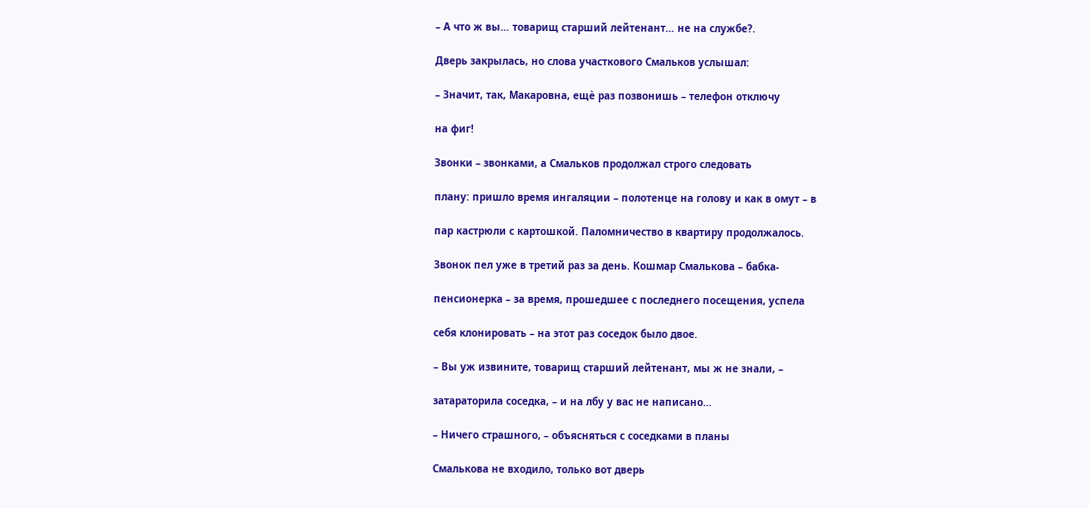– А что ж вы… товарищ старший лейтенант… не на службе?.

Дверь закрылась, но слова участкового Смальков услышал:

– Значит, так, Макаровна, ещѐ раз позвонишь – телефон отключу

на фиг!

Звонки – звонками, а Смальков продолжал строго следовать

плану: пришло время ингаляции – полотенце на голову и как в омут – в

пар кастрюли с картошкой. Паломничество в квартиру продолжалось.

Звонок пел уже в третий раз за день. Кошмар Смалькова – бабка-

пенсионерка – за время, прошедшее с последнего посещения, успела

себя клонировать – на этот раз соседок было двое.

– Вы уж извините, товарищ старший лейтенант, мы ж не знали, –

затараторила соседка, – и на лбу у вас не написано…

– Ничего страшного, – объясняться с соседками в планы

Смалькова не входило, только вот дверь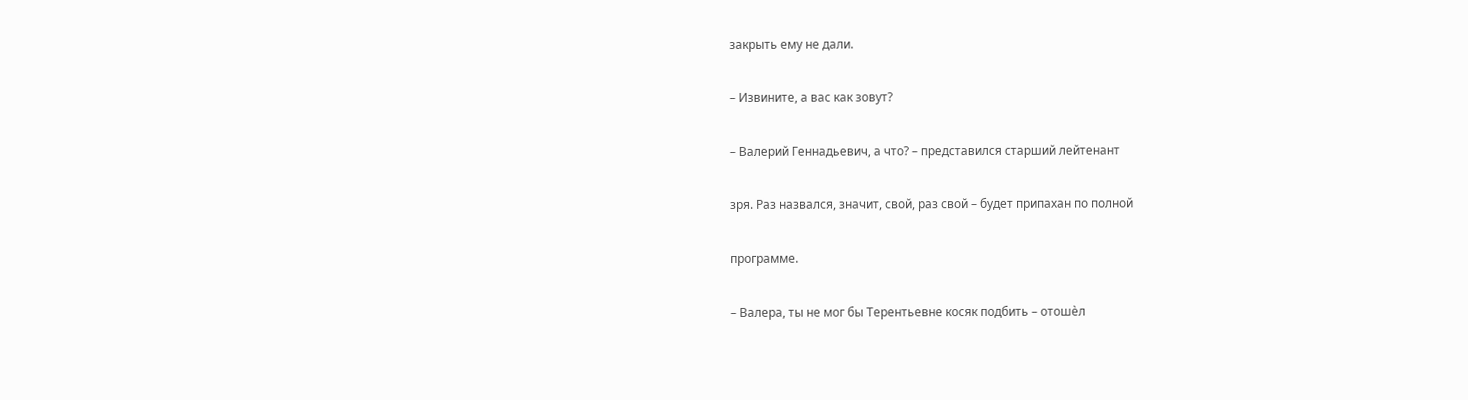закрыть ему не дали.

– Извините, а вас как зовут?

– Валерий Геннадьевич, а что? – представился старший лейтенант

зря. Раз назвался, значит, свой, раз свой – будет припахан по полной

программе.

– Валера, ты не мог бы Терентьевне косяк подбить – отошѐл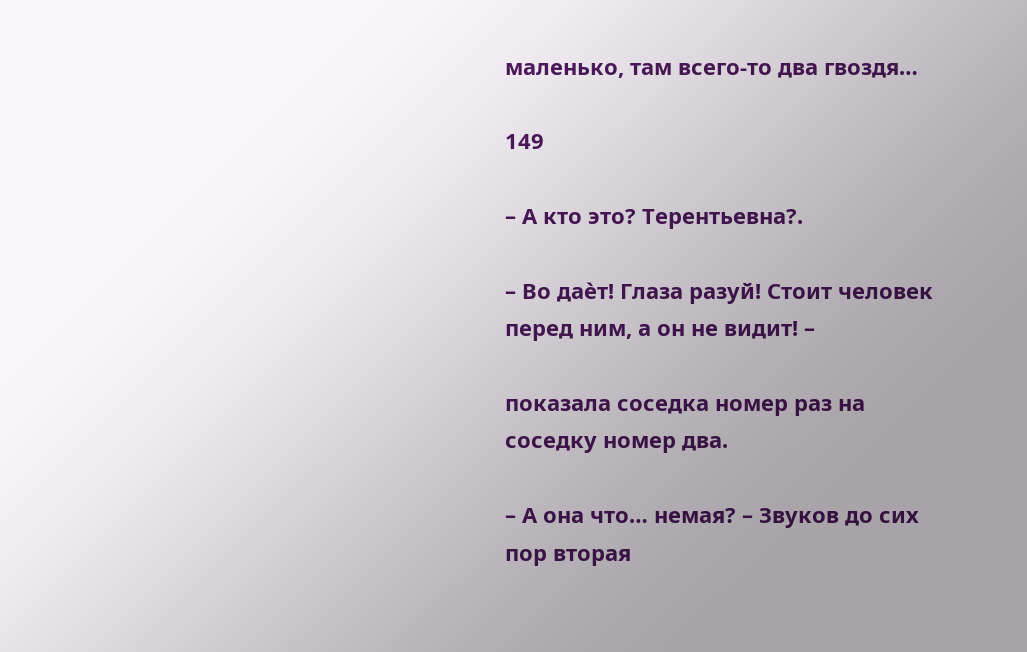маленько, там всего-то два гвоздя…

149

– А кто это? Терентьевна?.

– Во даѐт! Глаза разуй! Стоит человек перед ним, а он не видит! –

показала соседка номер раз на соседку номер два.

– А она что… немая? – Звуков до сих пор вторая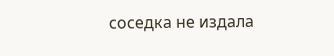соседка не издала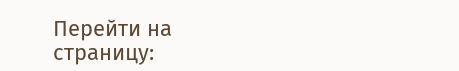Перейти на страницу: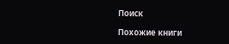Поиск

Похожие книги